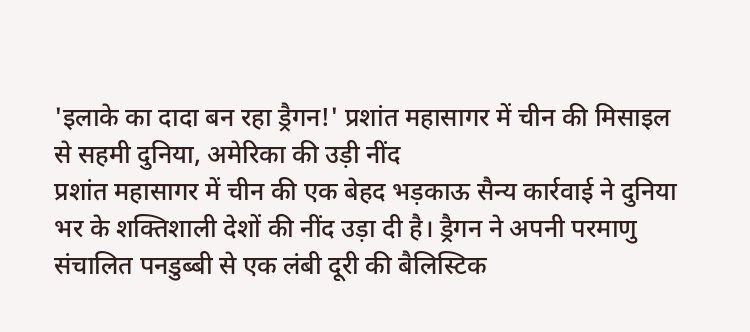'इलाके का दादा बन रहा ड्रैगन!' प्रशांत महासागर में चीन की मिसाइल से सहमी दुनिया, अमेरिका की उड़ी नींद
प्रशांत महासागर में चीन की एक बेहद भड़काऊ सैन्य कार्रवाई ने दुनिया भर के शक्तिशाली देशों की नींद उड़ा दी है। ड्रैगन ने अपनी परमाणु संचालित पनडुब्बी से एक लंबी दूरी की बैलिस्टिक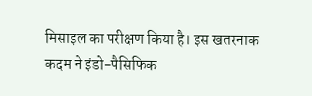मिसाइल का परीक्षण किया है। इस खतरनाक कदम ने इंडो-पैसिफिक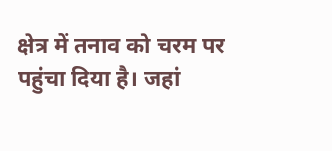क्षेत्र में तनाव को चरम पर पहुंचा दिया है। जहां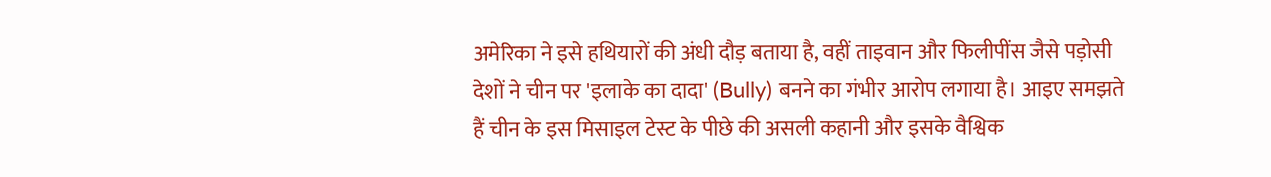अमेरिका ने इसे हथियारों की अंधी दौड़ बताया है, वहीं ताइवान और फिलीपींस जैसे पड़ोसी देशों ने चीन पर 'इलाके का दादा' (Bully) बनने का गंभीर आरोप लगाया है। आइए समझते हैं चीन के इस मिसाइल टेस्ट के पीछे की असली कहानी और इसके वैश्विक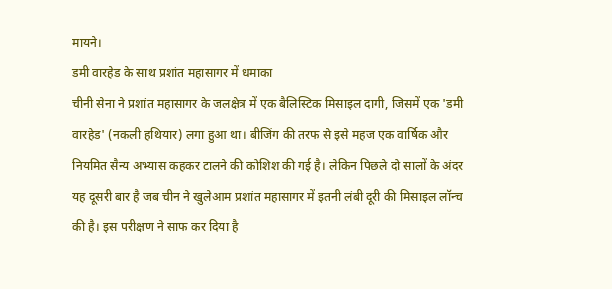मायने।
डमी वारहेड के साथ प्रशांत महासागर में धमाका
चीनी सेना ने प्रशांत महासागर के जलक्षेत्र में एक बैलिस्टिक मिसाइल दागी, जिसमें एक 'डमी वारहेड' (नकली हथियार) लगा हुआ था। बीजिंग की तरफ से इसे महज एक वार्षिक और नियमित सैन्य अभ्यास कहकर टालने की कोशिश की गई है। लेकिन पिछले दो सालों के अंदर यह दूसरी बार है जब चीन ने खुलेआम प्रशांत महासागर में इतनी लंबी दूरी की मिसाइल लॉन्च की है। इस परीक्षण ने साफ कर दिया है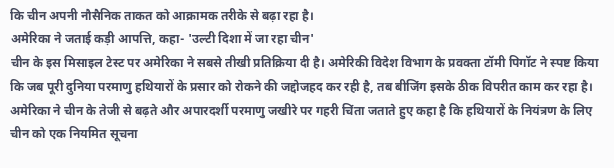कि चीन अपनी नौसैनिक ताकत को आक्रामक तरीके से बढ़ा रहा है।
अमेरिका ने जताई कड़ी आपत्ति, कहा- 'उल्टी दिशा में जा रहा चीन'
चीन के इस मिसाइल टेस्ट पर अमेरिका ने सबसे तीखी प्रतिक्रिया दी है। अमेरिकी विदेश विभाग के प्रवक्ता टॉमी पिगॉट ने स्पष्ट किया कि जब पूरी दुनिया परमाणु हथियारों के प्रसार को रोकने की जद्दोजहद कर रही है, तब बीजिंग इसके ठीक विपरीत काम कर रहा है। अमेरिका ने चीन के तेजी से बढ़ते और अपारदर्शी परमाणु जखीरे पर गहरी चिंता जताते हुए कहा है कि हथियारों के नियंत्रण के लिए चीन को एक नियमित सूचना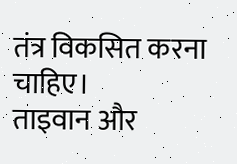तंत्र विकसित करना चाहिए।
ताइवान और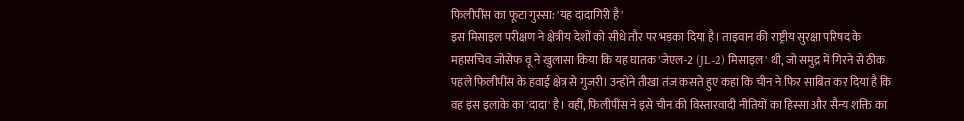फिलीपींस का फूटा गुस्सा: 'यह दादागिरी है'
इस मिसाइल परीक्षण ने क्षेत्रीय देशों को सीधे तौर पर भड़का दिया है। ताइवान की राष्ट्रीय सुरक्षा परिषद के महासचिव जोसेफ वू ने खुलासा किया कि यह घातक 'जेएल-2 (JL-2) मिसाइल' थी, जो समुद्र में गिरने से ठीक पहले फिलीपींस के हवाई क्षेत्र से गुजरी। उन्होंने तीखा तंज कसते हुए कहा कि चीन ने फिर साबित कर दिया है कि वह इस इलाके का 'दादा' है। वहीं, फिलीपींस ने इसे चीन की विस्तारवादी नीतियों का हिस्सा और सैन्य शक्ति का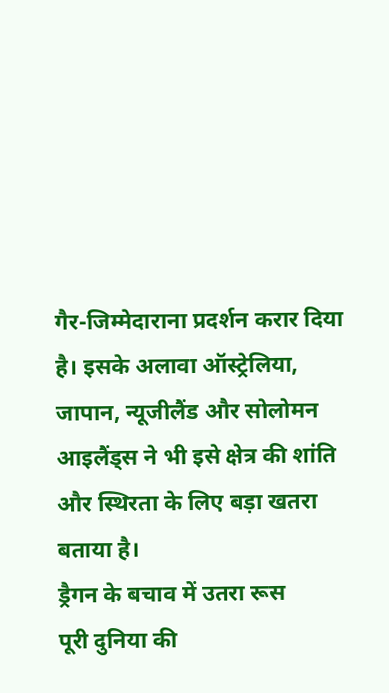गैर-जिम्मेदाराना प्रदर्शन करार दिया है। इसके अलावा ऑस्ट्रेलिया, जापान, न्यूजीलैंड और सोलोमन आइलैंड्स ने भी इसे क्षेत्र की शांति और स्थिरता के लिए बड़ा खतरा बताया है।
ड्रैगन के बचाव में उतरा रूस
पूरी दुनिया की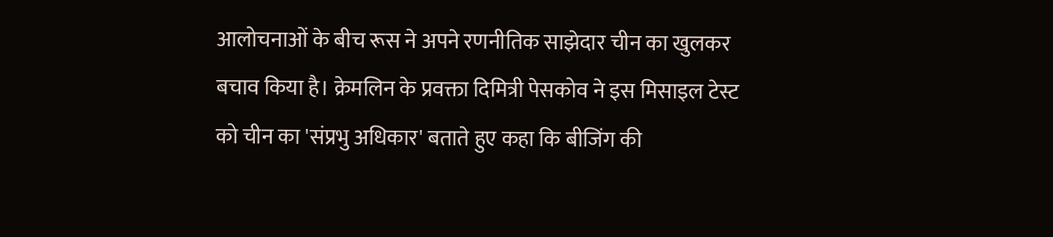आलोचनाओं के बीच रूस ने अपने रणनीतिक साझेदार चीन का खुलकर बचाव किया है। क्रेमलिन के प्रवक्ता दिमित्री पेसकोव ने इस मिसाइल टेस्ट को चीन का 'संप्रभु अधिकार' बताते हुए कहा कि बीजिंग की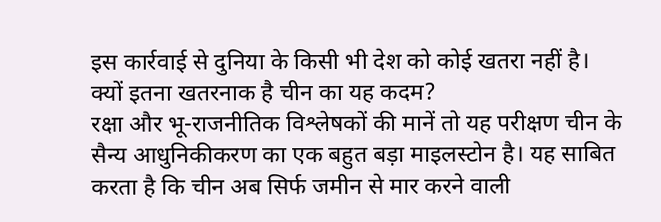इस कार्रवाई से दुनिया के किसी भी देश को कोई खतरा नहीं है।
क्यों इतना खतरनाक है चीन का यह कदम?
रक्षा और भू-राजनीतिक विश्लेषकों की मानें तो यह परीक्षण चीन के सैन्य आधुनिकीकरण का एक बहुत बड़ा माइलस्टोन है। यह साबित करता है कि चीन अब सिर्फ जमीन से मार करने वाली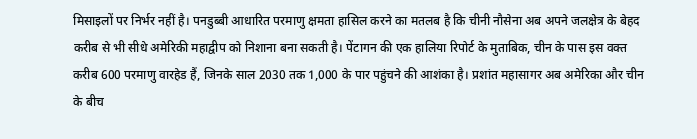मिसाइलों पर निर्भर नहीं है। पनडुब्बी आधारित परमाणु क्षमता हासिल करने का मतलब है कि चीनी नौसेना अब अपने जलक्षेत्र के बेहद करीब से भी सीधे अमेरिकी महाद्वीप को निशाना बना सकती है। पेंटागन की एक हालिया रिपोर्ट के मुताबिक, चीन के पास इस वक्त करीब 600 परमाणु वारहेड हैं, जिनके साल 2030 तक 1,000 के पार पहुंचने की आशंका है। प्रशांत महासागर अब अमेरिका और चीन के बीच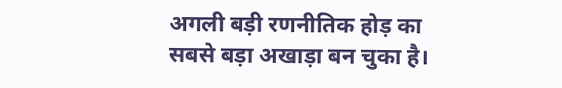अगली बड़ी रणनीतिक होड़ का सबसे बड़ा अखाड़ा बन चुका है।